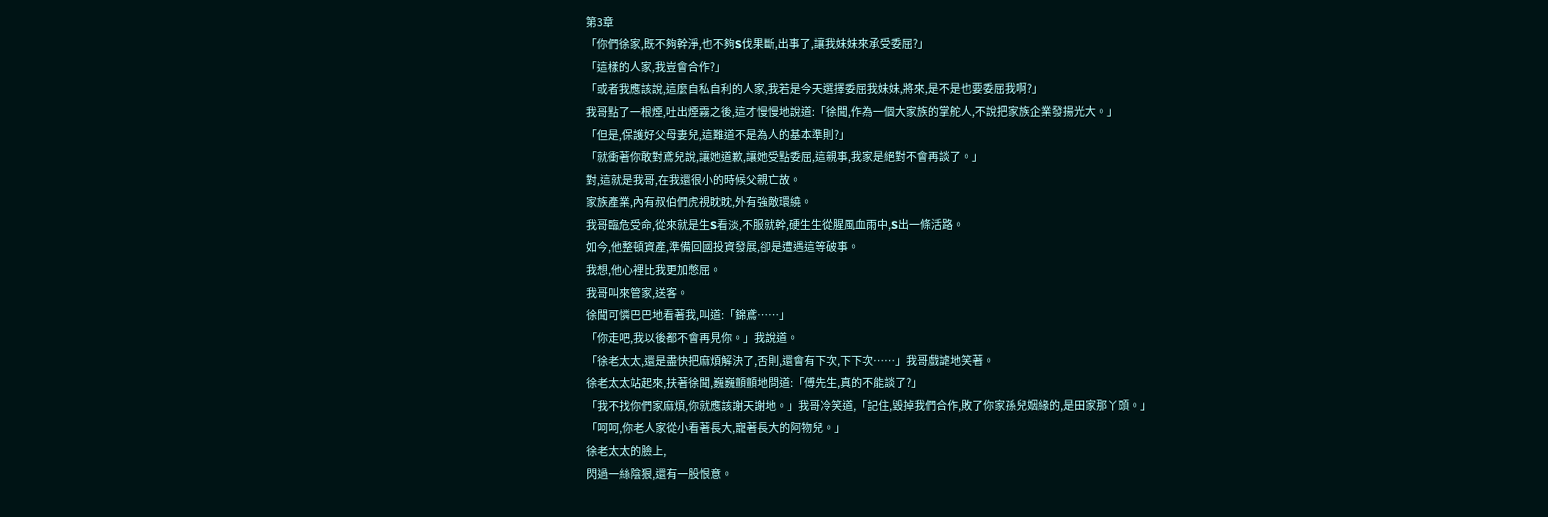第3章
「你們徐家,既不夠幹淨,也不夠S伐果斷,出事了,讓我妹妹來承受委屈?」
「這樣的人家,我豈會合作?」
「或者我應該說,這麼自私自利的人家,我若是今天選擇委屈我妹妹,將來,是不是也要委屈我啊?」
我哥點了一根煙,吐出煙霧之後,這才慢慢地說道:「徐聞,作為一個大家族的掌舵人,不說把家族企業發揚光大。」
「但是,保護好父母妻兒,這難道不是為人的基本準則?」
「就衝著你敢對鳶兒說,讓她道歉,讓她受點委屈,這親事,我家是絕對不會再談了。」
對,這就是我哥,在我還很小的時候父親亡故。
家族產業,內有叔伯們虎視眈眈,外有強敵環繞。
我哥臨危受命,從來就是生S看淡,不服就幹,硬生生從腥風血雨中,S出一條活路。
如今,他整頓資產,準備回國投資發展,卻是遭遇這等破事。
我想,他心裡比我更加憋屈。
我哥叫來管家,送客。
徐聞可憐巴巴地看著我,叫道:「錦鳶……」
「你走吧,我以後都不會再見你。」我說道。
「徐老太太,還是盡快把麻煩解決了,否則,還會有下次,下下次……」我哥戲謔地笑著。
徐老太太站起來,扶著徐聞,巍巍顫顫地問道:「傅先生,真的不能談了?」
「我不找你們家麻煩,你就應該謝天謝地。」我哥冷笑道,「記住,毀掉我們合作,敗了你家孫兒姻緣的,是田家那丫頭。」
「呵呵,你老人家從小看著長大,寵著長大的阿物兒。」
徐老太太的臉上,
閃過一絲陰狠,還有一股恨意。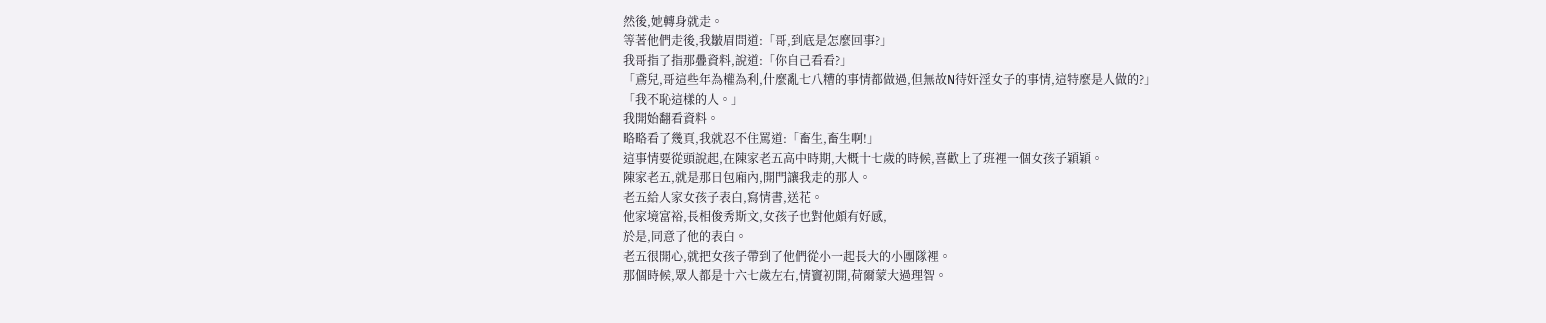然後,她轉身就走。
等著他們走後,我皺眉問道:「哥,到底是怎麼回事?」
我哥指了指那疊資料,說道:「你自己看看?」
「鳶兒,哥這些年為權為利,什麼亂七八糟的事情都做過,但無故N待奸淫女子的事情,這特麼是人做的?」
「我不恥這樣的人。」
我開始翻看資料。
略略看了幾頁,我就忍不住罵道:「畜生,畜生啊!」
這事情要從頭說起,在陳家老五高中時期,大概十七歲的時候,喜歡上了班裡一個女孩子穎穎。
陳家老五,就是那日包廂內,開門讓我走的那人。
老五給人家女孩子表白,寫情書,送花。
他家境富裕,長相俊秀斯文,女孩子也對他頗有好感,
於是,同意了他的表白。
老五很開心,就把女孩子帶到了他們從小一起長大的小團隊裡。
那個時候,眾人都是十六七歲左右,情竇初開,荷爾蒙大過理智。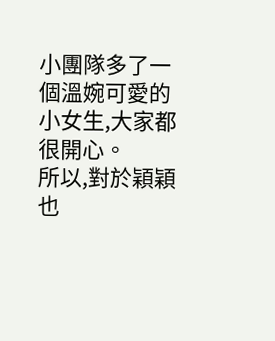小團隊多了一個溫婉可愛的小女生,大家都很開心。
所以,對於穎穎也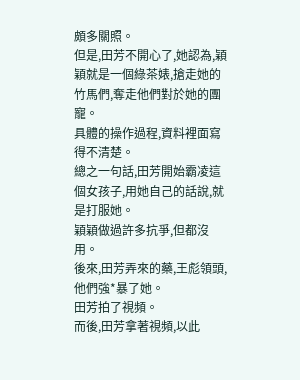頗多關照。
但是,田芳不開心了,她認為,穎穎就是一個綠茶婊,搶走她的竹馬們,奪走他們對於她的團寵。
具體的操作過程,資料裡面寫得不清楚。
總之一句話,田芳開始霸凌這個女孩子,用她自己的話說,就是打服她。
穎穎做過許多抗爭,但都沒用。
後來,田芳弄來的藥,王彪領頭,他們強*暴了她。
田芳拍了視頻。
而後,田芳拿著視頻,以此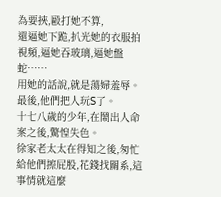為要挾,毆打她不算,
還逼她下跪,扒光她的衣服拍視頻,逼她吞玻璃,逼她盤蛇……
用她的話說,就是蕩婦羞辱。
最後,他們把人玩S了。
十七八歲的少年,在鬧出人命案之後,驚惶失色。
徐家老太太在得知之後,匆忙給他們擦屁股,花錢找關系,這事情就這麼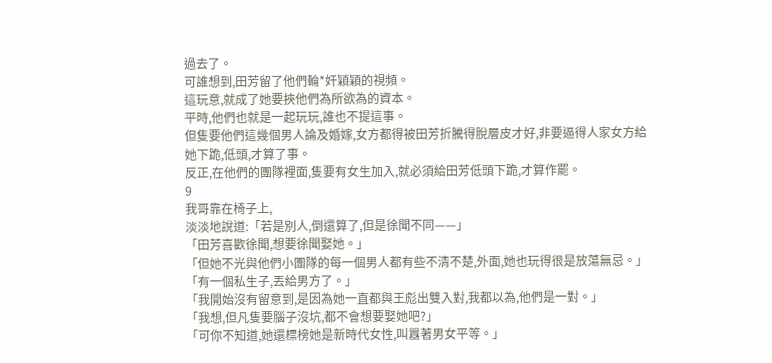過去了。
可誰想到,田芳留了他們輪*奸穎穎的視頻。
這玩意,就成了她要挾他們為所欲為的資本。
平時,他們也就是一起玩玩,誰也不提這事。
但隻要他們這幾個男人論及婚嫁,女方都得被田芳折騰得脫層皮才好,非要逼得人家女方給她下跪,低頭,才算了事。
反正,在他們的團隊裡面,隻要有女生加入,就必須給田芳低頭下跪,才算作罷。
9
我哥靠在椅子上,
淡淡地說道:「若是別人,倒還算了,但是徐聞不同——」
「田芳喜歡徐聞,想要徐聞娶她。」
「但她不光與他們小團隊的每一個男人都有些不清不楚,外面,她也玩得很是放蕩無忌。」
「有一個私生子,丟給男方了。」
「我開始沒有留意到,是因為她一直都與王彪出雙入對,我都以為,他們是一對。」
「我想,但凡隻要腦子沒坑,都不會想要娶她吧?」
「可你不知道,她還標榜她是新時代女性,叫囂著男女平等。」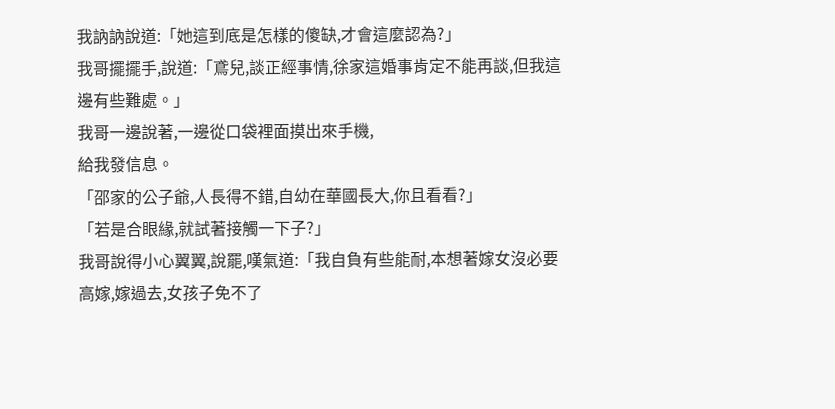我訥訥說道:「她這到底是怎樣的傻缺,才會這麼認為?」
我哥擺擺手,說道:「鳶兒,談正經事情,徐家這婚事肯定不能再談,但我這邊有些難處。」
我哥一邊說著,一邊從口袋裡面摸出來手機,
給我發信息。
「邵家的公子爺,人長得不錯,自幼在華國長大,你且看看?」
「若是合眼緣,就試著接觸一下子?」
我哥說得小心翼翼,說罷,嘆氣道:「我自負有些能耐,本想著嫁女沒必要高嫁,嫁過去,女孩子免不了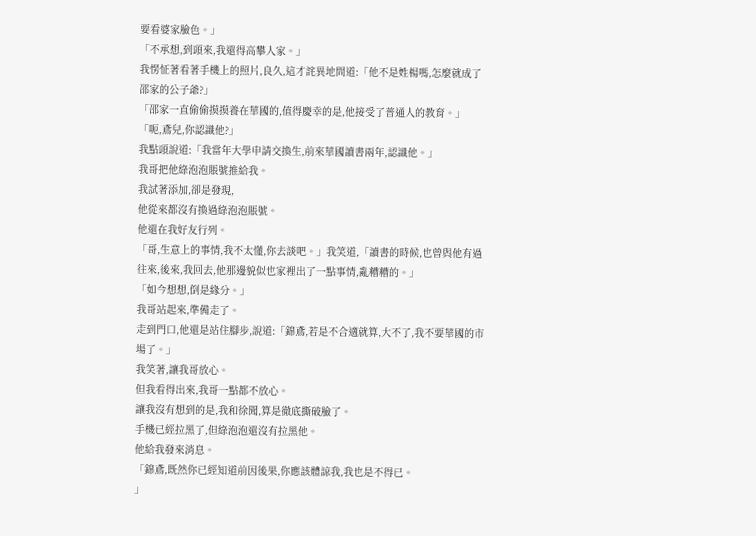要看婆家臉色。」
「不承想,到頭來,我還得高攀人家。」
我愣怔著看著手機上的照片,良久,這才詫異地問道:「他不是姓楊嗎,怎麼就成了邵家的公子爺?」
「邵家一直偷偷摸摸養在華國的,值得慶幸的是,他接受了普通人的教育。」
「呃,鳶兒,你認識他?」
我點頭說道:「我當年大學申請交換生,前來華國讀書兩年,認識他。」
我哥把他綠泡泡賬號推給我。
我試著添加,卻是發現,
他從來都沒有換過綠泡泡賬號。
他還在我好友行列。
「哥,生意上的事情,我不太懂,你去談吧。」我笑道,「讀書的時候,也曾與他有過往來,後來,我回去,他那邊貌似也家裡出了一點事情,亂糟糟的。」
「如今想想,倒是緣分。」
我哥站起來,準備走了。
走到門口,他還是站住腳步,說道:「錦鳶,若是不合適就算,大不了,我不要華國的市場了。」
我笑著,讓我哥放心。
但我看得出來,我哥一點都不放心。
讓我沒有想到的是,我和徐聞,算是徹底撕破臉了。
手機已經拉黑了,但綠泡泡還沒有拉黑他。
他給我發來消息。
「錦鳶,既然你已經知道前因後果,你應該體諒我,我也是不得已。
」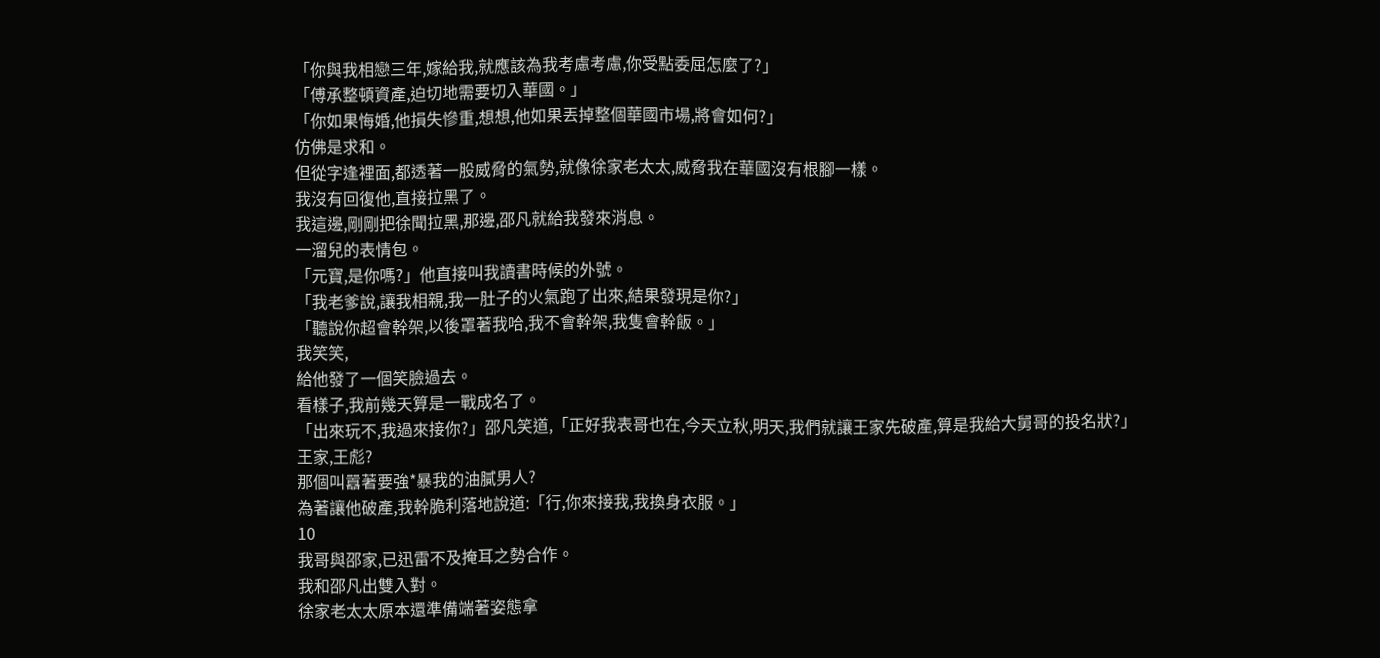「你與我相戀三年,嫁給我,就應該為我考慮考慮,你受點委屈怎麼了?」
「傅承整頓資產,迫切地需要切入華國。」
「你如果悔婚,他損失慘重,想想,他如果丟掉整個華國市場,將會如何?」
仿佛是求和。
但從字逢裡面,都透著一股威脅的氣勢,就像徐家老太太,威脅我在華國沒有根腳一樣。
我沒有回復他,直接拉黑了。
我這邊,剛剛把徐聞拉黑,那邊,邵凡就給我發來消息。
一溜兒的表情包。
「元寶,是你嗎?」他直接叫我讀書時候的外號。
「我老爹說,讓我相親,我一肚子的火氣跑了出來,結果發現是你?」
「聽說你超會幹架,以後罩著我哈,我不會幹架,我隻會幹飯。」
我笑笑,
給他發了一個笑臉過去。
看樣子,我前幾天算是一戰成名了。
「出來玩不,我過來接你?」邵凡笑道,「正好我表哥也在,今天立秋,明天,我們就讓王家先破產,算是我給大舅哥的投名狀?」
王家,王彪?
那個叫囂著要強*暴我的油膩男人?
為著讓他破產,我幹脆利落地說道:「行,你來接我,我換身衣服。」
10
我哥與邵家,已迅雷不及掩耳之勢合作。
我和邵凡出雙入對。
徐家老太太原本還準備端著姿態拿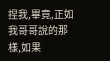捏我,畢竟,正如我哥哥說的那樣,如果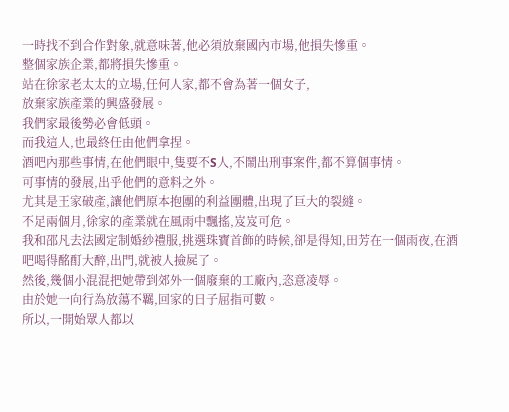一時找不到合作對象,就意味著,他必須放棄國內市場,他損失慘重。
整個家族企業,都將損失慘重。
站在徐家老太太的立場,任何人家,都不會為著一個女子,
放棄家族產業的興盛發展。
我們家最後勢必會低頭。
而我這人,也最終任由他們拿捏。
酒吧內那些事情,在他們眼中,隻要不S人,不鬧出刑事案件,都不算個事情。
可事情的發展,出乎他們的意料之外。
尤其是王家破產,讓他們原本抱團的利益團體,出現了巨大的裂縫。
不足兩個月,徐家的產業就在風雨中飄搖,岌岌可危。
我和邵凡去法國定制婚紗禮服,挑選珠寶首飾的時候,卻是得知,田芳在一個雨夜,在酒吧喝得酩酊大醉,出門,就被人撿屍了。
然後,幾個小混混把她帶到郊外一個廢棄的工廠內,恣意凌辱。
由於她一向行為放蕩不羈,回家的日子屈指可數。
所以,一開始眾人都以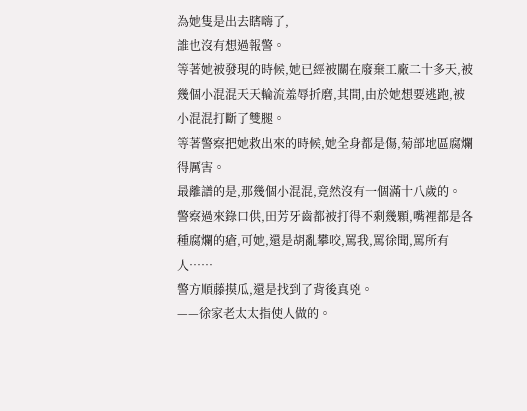為她隻是出去瞎嗨了,
誰也沒有想過報警。
等著她被發現的時候,她已經被關在廢棄工廠二十多天,被幾個小混混天天輪流羞辱折磨,其間,由於她想要逃跑,被小混混打斷了雙腿。
等著警察把她救出來的時候,她全身都是傷,菊部地區腐爛得厲害。
最離譜的是,那幾個小混混,竟然沒有一個滿十八歲的。
警察過來錄口供,田芳牙齒都被打得不剩幾顆,嘴裡都是各種腐爛的瘡,可她,還是胡亂攀咬,罵我,罵徐聞,罵所有人……
警方順藤摸瓜,還是找到了背後真兇。
——徐家老太太指使人做的。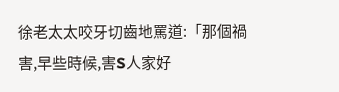徐老太太咬牙切齒地罵道:「那個禍害,早些時候,害S人家好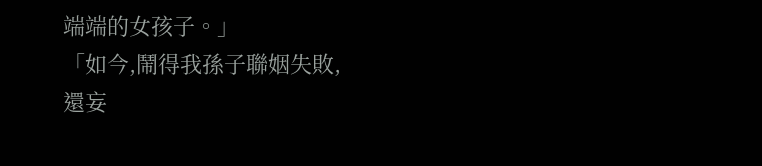端端的女孩子。」
「如今,鬧得我孫子聯姻失敗,
還妄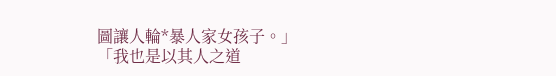圖讓人輪*暴人家女孩子。」
「我也是以其人之道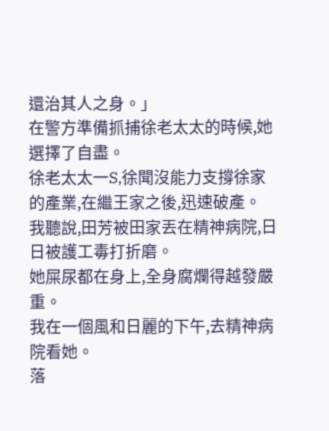還治其人之身。」
在警方準備抓捕徐老太太的時候,她選擇了自盡。
徐老太太一S,徐聞沒能力支撐徐家的產業,在繼王家之後,迅速破產。
我聽說,田芳被田家丟在精神病院,日日被護工毒打折磨。
她屎尿都在身上,全身腐爛得越發嚴重。
我在一個風和日麗的下午,去精神病院看她。
落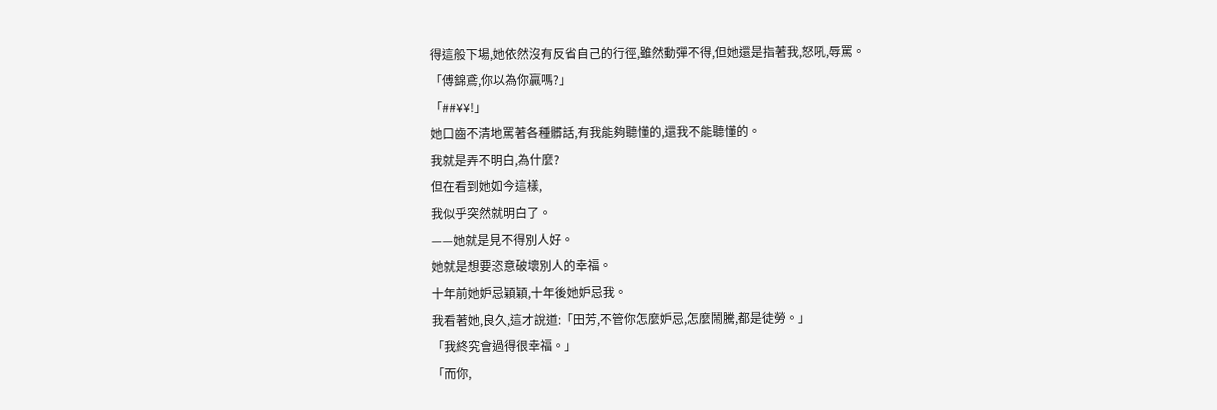得這般下場,她依然沒有反省自己的行徑,雖然動彈不得,但她還是指著我,怒吼,辱罵。
「傅錦鳶,你以為你贏嗎?」
「##¥¥!」
她口齒不清地罵著各種髒話,有我能夠聽懂的,還我不能聽懂的。
我就是弄不明白,為什麼?
但在看到她如今這樣,
我似乎突然就明白了。
——她就是見不得別人好。
她就是想要恣意破壞別人的幸福。
十年前她妒忌穎穎,十年後她妒忌我。
我看著她,良久,這才說道:「田芳,不管你怎麼妒忌,怎麼鬧騰,都是徒勞。」
「我終究會過得很幸福。」
「而你,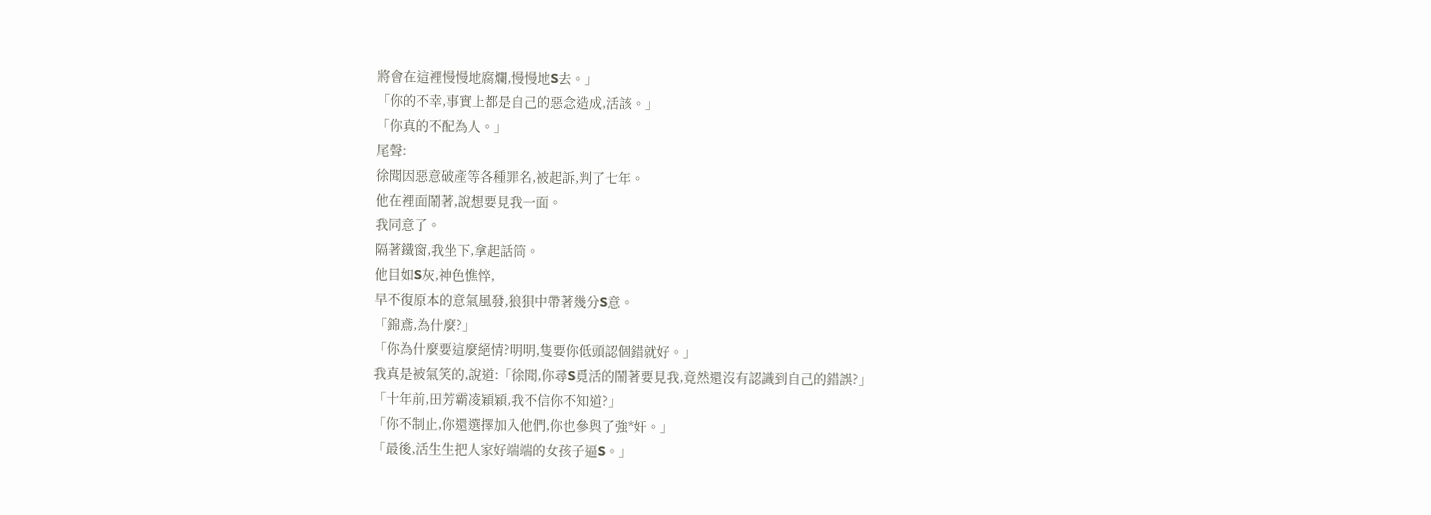將會在這裡慢慢地腐爛,慢慢地S去。」
「你的不幸,事實上都是自己的惡念造成,活該。」
「你真的不配為人。」
尾聲:
徐聞因惡意破產等各種罪名,被起訴,判了七年。
他在裡面鬧著,說想要見我一面。
我同意了。
隔著鐵窗,我坐下,拿起話筒。
他目如S灰,神色憔悴,
早不復原本的意氣風發,狼狽中帶著幾分S意。
「錦鳶,為什麼?」
「你為什麼要這麼絕情?明明,隻要你低頭認個錯就好。」
我真是被氣笑的,說道:「徐聞,你尋S覓活的鬧著要見我,竟然還沒有認識到自己的錯誤?」
「十年前,田芳霸凌穎穎,我不信你不知道?」
「你不制止,你還選擇加入他們,你也參與了強*奸。」
「最後,活生生把人家好端端的女孩子逼S。」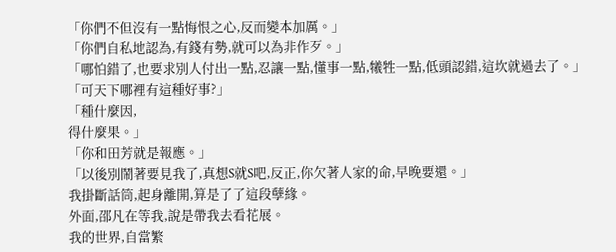「你們不但沒有一點悔恨之心,反而變本加厲。」
「你們自私地認為,有錢有勢,就可以為非作歹。」
「哪怕錯了,也要求別人付出一點,忍讓一點,懂事一點,犧牲一點,低頭認錯,這坎就過去了。」
「可天下哪裡有這種好事?」
「種什麼因,
得什麼果。」
「你和田芳就是報應。」
「以後別鬧著要見我了,真想S就S吧,反正,你欠著人家的命,早晚要還。」
我掛斷話筒,起身離開,算是了了這段孽緣。
外面,邵凡在等我,說是帶我去看花展。
我的世界,自當繁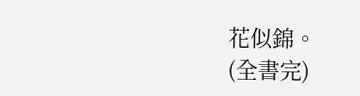花似錦。
(全書完)